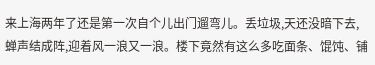来上海两年了还是第一次自个儿出门遛弯儿。丢垃圾,天还没暗下去,蝉声结成阵,迎着风一浪又一浪。楼下竟然有这么多吃面条、馄饨、铺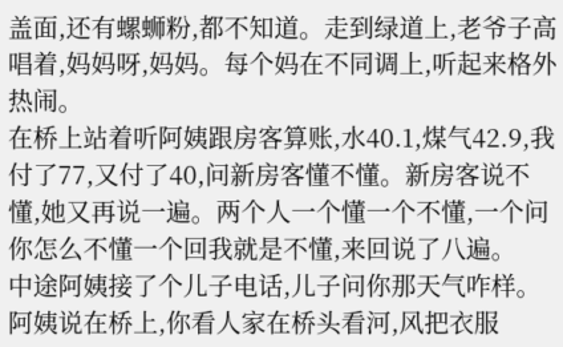盖面,还有螺蛳粉,都不知道。走到绿道上,老爷子高唱着,妈妈呀,妈妈。每个妈在不同调上,听起来格外热闹。
在桥上站着听阿姨跟房客算账,水40.1,煤气42.9,我付了77,又付了40,问新房客懂不懂。新房客说不懂,她又再说一遍。两个人一个懂一个不懂,一个问你怎么不懂一个回我就是不懂,来回说了八遍。
中途阿姨接了个儿子电话,儿子问你那天气咋样。阿姨说在桥上,你看人家在桥头看河,风把衣服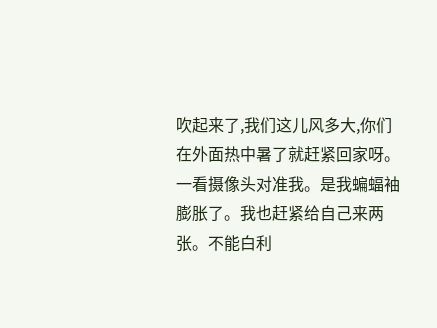吹起来了,我们这儿风多大,你们在外面热中暑了就赶紧回家呀。
一看摄像头对准我。是我蝙蝠袖膨胀了。我也赶紧给自己来两张。不能白利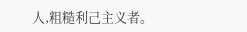人,粗糙利己主义者。